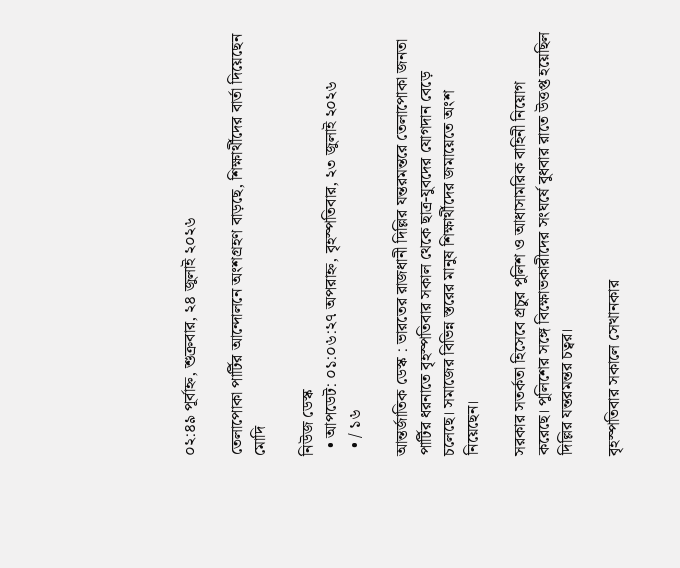০২:৪৯ পূর্বাহ্ন, শুক্রবার, ২৪ জুলাই ২০২৬

তেলাপোকা পার্টির আন্দোলনে অংশগ্রহণ বাড়ছে, শিক্ষার্থীদের বার্তা দিয়েছেন মোদি

নিউজ ডেস্ক
  • আপডেট: ০১:০৬:২৭ অপরাহ্ন, বৃহস্পতিবার, ২৩ জুলাই ২০২৬
  • / ১৬

আন্তর্জাতিক ডেস্ক : ভারতের রাজধানী দিল্লির যন্তরমন্তরে তেলাপোকা জনতা পার্টির ধরনাতে বৃহস্পতিবার সকাল থেকে ছাত্র-যুবদের যোগদান বেড়ে চলেছে। সমাজের বিভিন্ন স্তরের মানুষ শিক্ষার্থীদের জমায়েতে অংশ নিয়েছেন।

সরকার সতর্কতা হিসেবে প্রচুর পুলিশ ও আধাসামরিক বাহিনী নিয়োগ করেছে। পুলিশের সঙ্গে বিক্ষোভকারীদের সংঘর্ষে বুধবার রাতে উত্তপ্ত হয়েছিল দিল্লির যন্তরমন্তর চত্বর।

বৃহস্পতিবার সকালে সেখানকার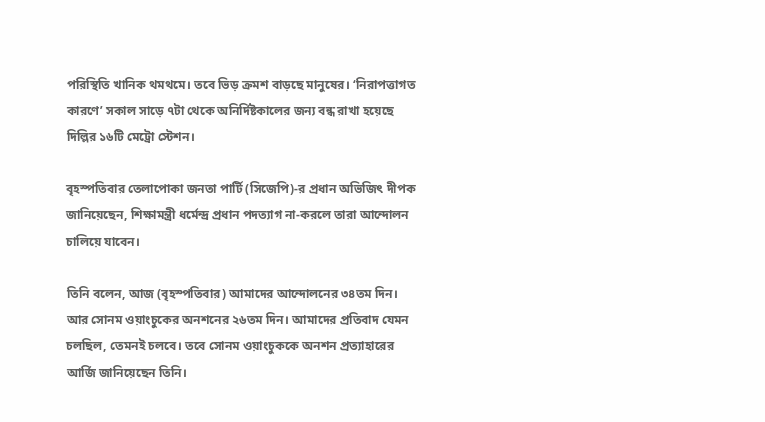পরিস্থিতি খানিক থমথমে। তবে ভিড় ক্রমশ বাড়ছে মানুষের। ‘নিরাপত্তাগত কারণে’ সকাল সাড়ে ৭টা থেকে অনির্দিষ্টকালের জন্য বন্ধ রাখা হয়েছে দিল্লির ১৬টি মেট্রো স্টেশন।

বৃহস্পতিবার তেলাপোকা জনতা পার্টি (সিজেপি)-র প্রধান অভিজিৎ দীপক জানিয়েছেন, শিক্ষামন্ত্রী ধর্মেন্দ্র প্রধান পদত্যাগ না-করলে তারা আন্দোলন চালিয়ে যাবেন।

তিনি বলেন, আজ (বৃহস্পতিবার) আমাদের আন্দোলনের ৩৪তম দিন। আর সোনম ওয়াংচুকের অনশনের ২৬তম দিন। আমাদের প্রতিবাদ যেমন চলছিল, তেমনই চলবে। তবে সোনম ওয়াংচুককে অনশন প্রত্যাহারের আর্জি জানিয়েছেন তিনি।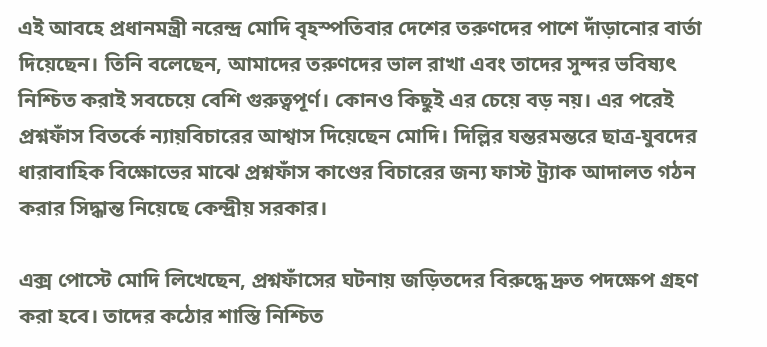এই আবহে প্রধানমন্ত্রী নরেন্দ্র মোদি বৃহস্পতিবার দেশের তরুণদের পাশে দাঁড়ানোর বার্তা দিয়েছেন। তিনি বলেছেন, আমাদের তরুণদের ভাল রাখা এবং তাদের সুন্দর ভবিষ্যৎ নিশ্চিত করাই সবচেয়ে বেশি গুরুত্বপূর্ণ। কোনও কিছুই এর চেয়ে বড় নয়। এর পরেই প্রশ্নফাঁস বিতর্কে ন্যায়বিচারের আশ্বাস দিয়েছেন মোদি। দিল্লির যন্তরমন্তরে ছাত্র-যুবদের ধারাবাহিক বিক্ষোভের মাঝে প্রশ্নফাঁস কাণ্ডের বিচারের জন্য ফাস্ট ট্র্যাক আদালত গঠন করার সিদ্ধান্ত নিয়েছে কেন্দ্রীয় সরকার।

এক্স পোস্টে মোদি লিখেছেন, প্রশ্নফাঁসের ঘটনায় জড়িতদের বিরুদ্ধে দ্রুত পদক্ষেপ গ্রহণ করা হবে। তাদের কঠোর শাস্তি নিশ্চিত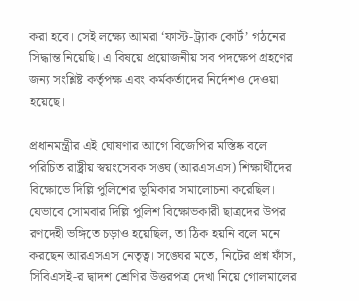করা হবে। সেই লক্ষ্যে আমরা ‘ফাস্ট-ট্র্যাক কোর্ট’ গঠনের সিদ্ধান্ত নিয়েছি। এ বিষয়ে প্রয়োজনীয় সব পদক্ষেপ গ্রহণের জন্য সংশ্লিষ্ট কর্তৃপক্ষ এবং কর্মকর্তাদের নির্দেশও দেওয়া হয়েছে।

প্রধানমন্ত্রীর এই ঘোষণার আগে বিজেপির মস্তিষ্ক বলে পরিচিত রাষ্ট্রীয় স্বয়ংসেবক সঙ্ঘ (আরএসএস) শিক্ষার্থীদের বিক্ষোভে দিল্লি পুলিশের ভূমিকার সমালোচনা করেছিল। যেভাবে সোমবার দিল্লি পুলিশ বিক্ষোভকারী ছাত্রদের উপর রণদেহী ভঙ্গিতে চড়াও হয়েছিল, তা ঠিক হয়নি বলে মনে করছেন আরএসএস নেতৃত্ব। সঙ্ঘের মতে, নিটের প্রশ্ন ফাঁস, সিবিএসই-র দ্বাদশ শ্রেণির উত্তরপত্র দেখা নিয়ে গোলমালের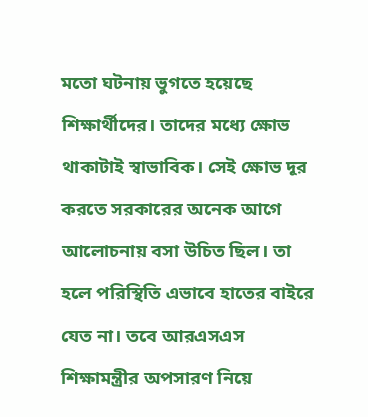মতো ঘটনায় ভুগতে হয়েছে শিক্ষার্থীদের। তাদের মধ্যে ক্ষোভ থাকাটাই স্বাভাবিক। সেই ক্ষোভ দূর করতে সরকারের অনেক আগে আলোচনায় বসা উচিত ছিল। তা হলে পরিস্থিতি এভাবে হাতের বাইরে যেত না। তবে আরএসএস শিক্ষামন্ত্রীর অপসারণ নিয়ে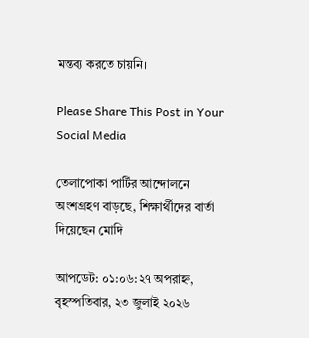মন্তব্য করতে চায়নি।

Please Share This Post in Your Social Media

তেলাপোকা পার্টির আন্দোলনে অংশগ্রহণ বাড়ছে, শিক্ষার্থীদের বার্তা দিয়েছেন মোদি

আপডেট: ০১:০৬:২৭ অপরাহ্ন, বৃহস্পতিবার, ২৩ জুলাই ২০২৬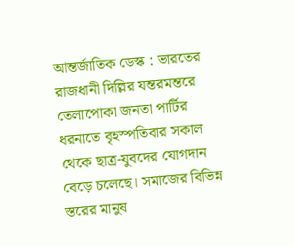আন্তর্জাতিক ডেস্ক : ভারতের রাজধানী দিল্লির যন্তরমন্তরে তেলাপোকা জনতা পার্টির ধরনাতে বৃহস্পতিবার সকাল থেকে ছাত্র-যুবদের যোগদান বেড়ে চলেছে। সমাজের বিভিন্ন স্তরের মানুষ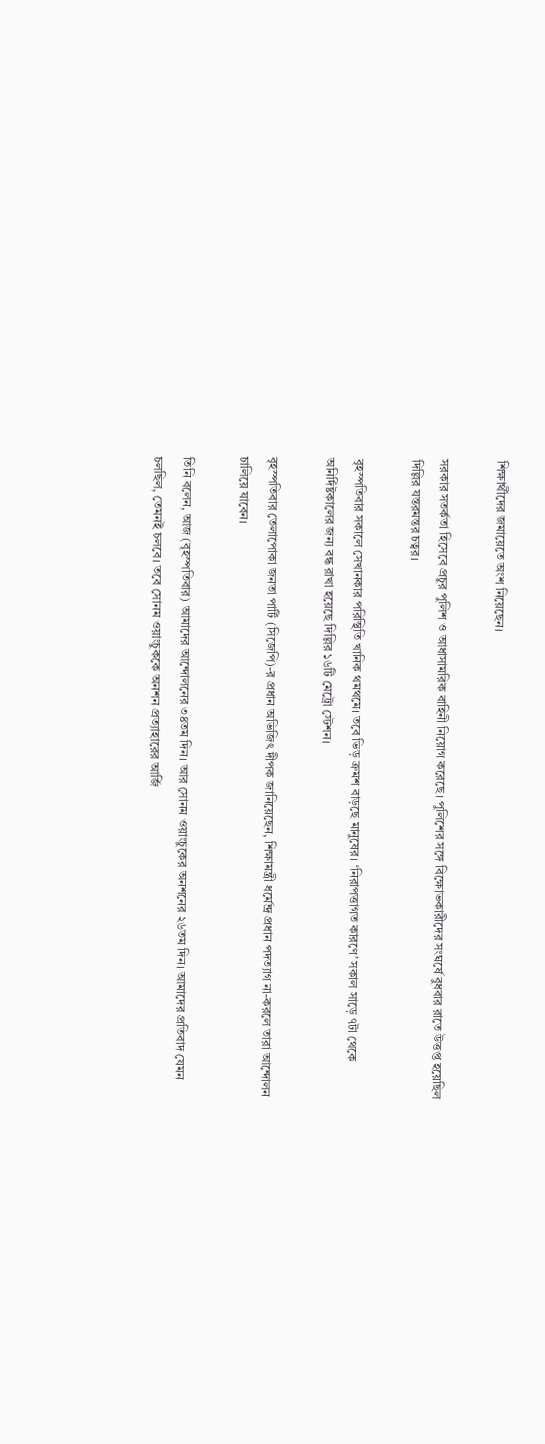শিক্ষার্থীদের জমায়েতে অংশ নিয়েছেন।

সরকার সতর্কতা হিসেবে প্রচুর পুলিশ ও আধাসামরিক বাহিনী নিয়োগ করেছে। পুলিশের সঙ্গে বিক্ষোভকারীদের সংঘর্ষে বুধবার রাতে উত্তপ্ত হয়েছিল দিল্লির যন্তরমন্তর চত্বর।

বৃহস্পতিবার সকালে সেখানকার পরিস্থিতি খানিক থমথমে। তবে ভিড় ক্রমশ বাড়ছে মানুষের। ‘নিরাপত্তাগত কারণে’ সকাল সাড়ে ৭টা থেকে অনির্দিষ্টকালের জন্য বন্ধ রাখা হয়েছে দিল্লির ১৬টি মেট্রো স্টেশন।

বৃহস্পতিবার তেলাপোকা জনতা পার্টি (সিজেপি)-র প্রধান অভিজিৎ দীপক জানিয়েছেন, শিক্ষামন্ত্রী ধর্মেন্দ্র প্রধান পদত্যাগ না-করলে তারা আন্দোলন চালিয়ে যাবেন।

তিনি বলেন, আজ (বৃহস্পতিবার) আমাদের আন্দোলনের ৩৪তম দিন। আর সোনম ওয়াংচুকের অনশনের ২৬তম দিন। আমাদের প্রতিবাদ যেমন চলছিল, তেমনই চলবে। তবে সোনম ওয়াংচুককে অনশন প্রত্যাহারের আর্জি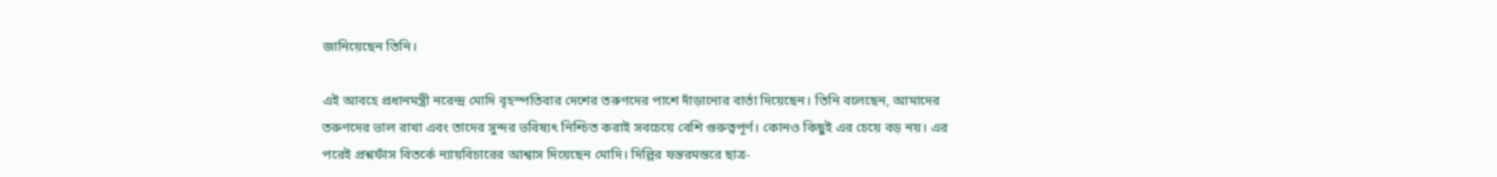জানিয়েছেন তিনি।

এই আবহে প্রধানমন্ত্রী নরেন্দ্র মোদি বৃহস্পতিবার দেশের তরুণদের পাশে দাঁড়ানোর বার্তা দিয়েছেন। তিনি বলেছেন, আমাদের তরুণদের ভাল রাখা এবং তাদের সুন্দর ভবিষ্যৎ নিশ্চিত করাই সবচেয়ে বেশি গুরুত্বপূর্ণ। কোনও কিছুই এর চেয়ে বড় নয়। এর পরেই প্রশ্নফাঁস বিতর্কে ন্যায়বিচারের আশ্বাস দিয়েছেন মোদি। দিল্লির যন্তরমন্তরে ছাত্র-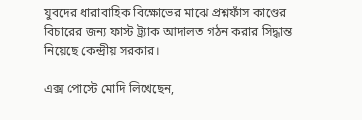যুবদের ধারাবাহিক বিক্ষোভের মাঝে প্রশ্নফাঁস কাণ্ডের বিচারের জন্য ফাস্ট ট্র্যাক আদালত গঠন করার সিদ্ধান্ত নিয়েছে কেন্দ্রীয় সরকার।

এক্স পোস্টে মোদি লিখেছেন,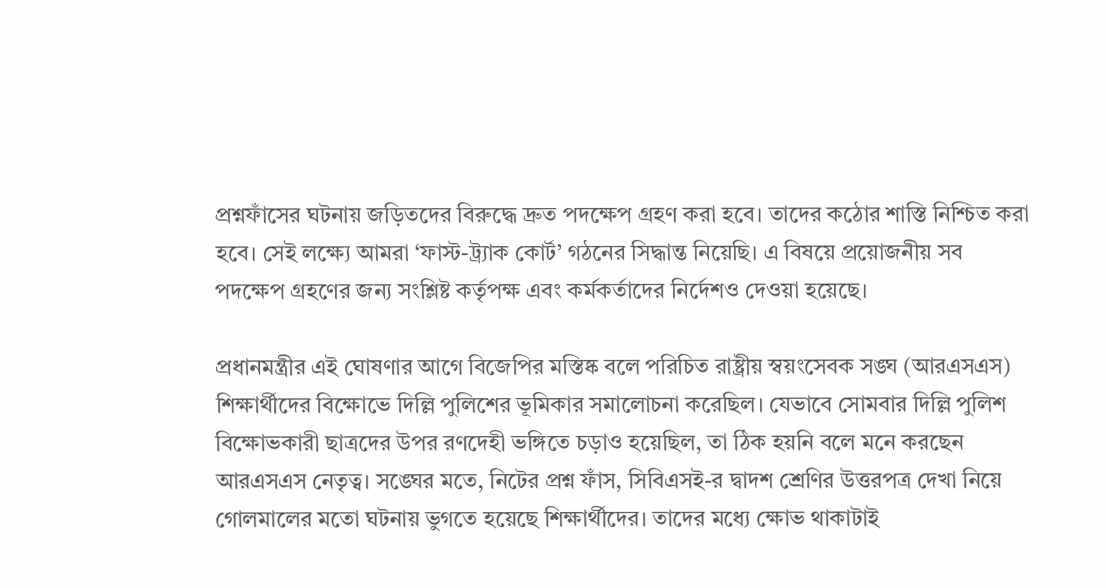প্রশ্নফাঁসের ঘটনায় জড়িতদের বিরুদ্ধে দ্রুত পদক্ষেপ গ্রহণ করা হবে। তাদের কঠোর শাস্তি নিশ্চিত করা হবে। সেই লক্ষ্যে আমরা ‘ফাস্ট-ট্র্যাক কোর্ট’ গঠনের সিদ্ধান্ত নিয়েছি। এ বিষয়ে প্রয়োজনীয় সব পদক্ষেপ গ্রহণের জন্য সংশ্লিষ্ট কর্তৃপক্ষ এবং কর্মকর্তাদের নির্দেশও দেওয়া হয়েছে।

প্রধানমন্ত্রীর এই ঘোষণার আগে বিজেপির মস্তিষ্ক বলে পরিচিত রাষ্ট্রীয় স্বয়ংসেবক সঙ্ঘ (আরএসএস) শিক্ষার্থীদের বিক্ষোভে দিল্লি পুলিশের ভূমিকার সমালোচনা করেছিল। যেভাবে সোমবার দিল্লি পুলিশ বিক্ষোভকারী ছাত্রদের উপর রণদেহী ভঙ্গিতে চড়াও হয়েছিল, তা ঠিক হয়নি বলে মনে করছেন আরএসএস নেতৃত্ব। সঙ্ঘের মতে, নিটের প্রশ্ন ফাঁস, সিবিএসই-র দ্বাদশ শ্রেণির উত্তরপত্র দেখা নিয়ে গোলমালের মতো ঘটনায় ভুগতে হয়েছে শিক্ষার্থীদের। তাদের মধ্যে ক্ষোভ থাকাটাই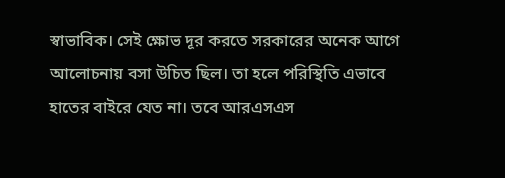স্বাভাবিক। সেই ক্ষোভ দূর করতে সরকারের অনেক আগে আলোচনায় বসা উচিত ছিল। তা হলে পরিস্থিতি এভাবে হাতের বাইরে যেত না। তবে আরএসএস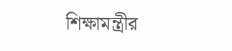শিক্ষামন্ত্রীর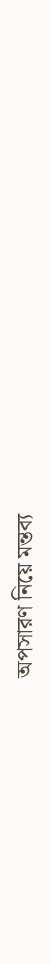অপসারণ নিয়ে মন্তব্য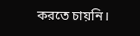করতে চায়নি।